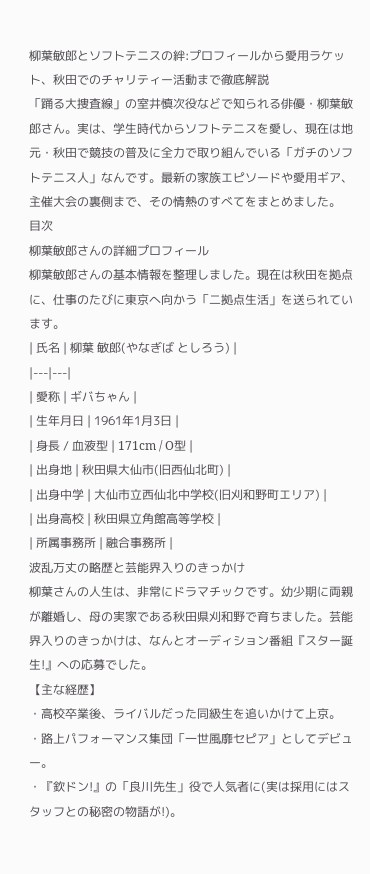柳葉敏郎とソフトテニスの絆:プロフィールから愛用ラケット、秋田でのチャリティー活動まで徹底解説
「踊る大捜査線」の室井慎次役などで知られる俳優・柳葉敏郎さん。実は、学生時代からソフトテニスを愛し、現在は地元・秋田で競技の普及に全力で取り組んでいる「ガチのソフトテニス人」なんです。最新の家族エピソードや愛用ギア、主催大会の裏側まで、その情熱のすべてをまとめました。
目次
柳葉敏郎さんの詳細プロフィール
柳葉敏郎さんの基本情報を整理しました。現在は秋田を拠点に、仕事のたびに東京へ向かう「二拠点生活」を送られています。
| 氏名 | 柳葉 敏郎(やなぎば としろう) |
|---|---|
| 愛称 | ギバちゃん |
| 生年月日 | 1961年1月3日 |
| 身長 / 血液型 | 171cm / O型 |
| 出身地 | 秋田県大仙市(旧西仙北町) |
| 出身中学 | 大仙市立西仙北中学校(旧刈和野町エリア) |
| 出身高校 | 秋田県立角館高等学校 |
| 所属事務所 | 融合事務所 |
波乱万丈の略歴と芸能界入りのきっかけ
柳葉さんの人生は、非常にドラマチックです。幼少期に両親が離婚し、母の実家である秋田県刈和野で育ちました。芸能界入りのきっかけは、なんとオーディション番組『スター誕生!』への応募でした。
【主な経歴】
・高校卒業後、ライバルだった同級生を追いかけて上京。
・路上パフォーマンス集団「一世風靡セピア」としてデビュー。
・『欽ドン!』の「良川先生」役で人気者に(実は採用にはスタッフとの秘密の物語が!)。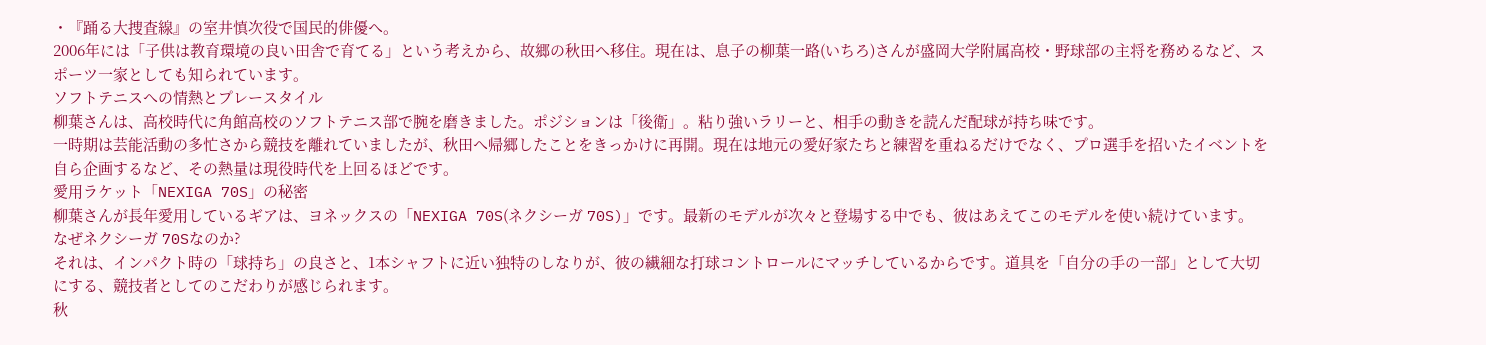・『踊る大捜査線』の室井慎次役で国民的俳優へ。
2006年には「子供は教育環境の良い田舎で育てる」という考えから、故郷の秋田へ移住。現在は、息子の柳葉一路(いちろ)さんが盛岡大学附属高校・野球部の主将を務めるなど、スポーツ一家としても知られています。
ソフトテニスへの情熱とプレースタイル
柳葉さんは、高校時代に角館高校のソフトテニス部で腕を磨きました。ポジションは「後衛」。粘り強いラリーと、相手の動きを読んだ配球が持ち味です。
一時期は芸能活動の多忙さから競技を離れていましたが、秋田へ帰郷したことをきっかけに再開。現在は地元の愛好家たちと練習を重ねるだけでなく、プロ選手を招いたイベントを自ら企画するなど、その熱量は現役時代を上回るほどです。
愛用ラケット「NEXIGA 70S」の秘密
柳葉さんが長年愛用しているギアは、ヨネックスの「NEXIGA 70S(ネクシーガ 70S)」です。最新のモデルが次々と登場する中でも、彼はあえてこのモデルを使い続けています。
なぜネクシーガ 70Sなのか?
それは、インパクト時の「球持ち」の良さと、1本シャフトに近い独特のしなりが、彼の繊細な打球コントロールにマッチしているからです。道具を「自分の手の一部」として大切にする、競技者としてのこだわりが感じられます。
秋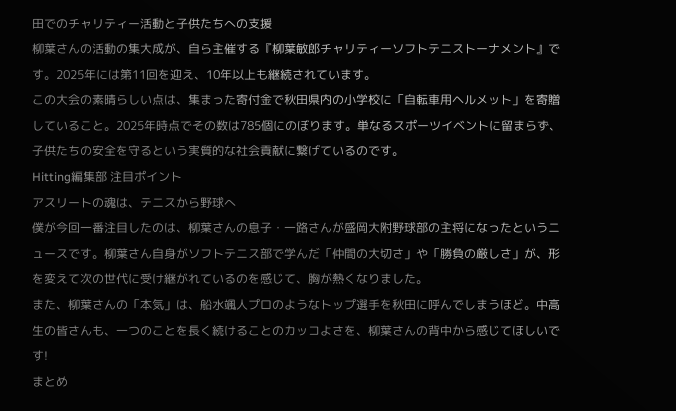田でのチャリティー活動と子供たちへの支援
柳葉さんの活動の集大成が、自ら主催する『柳葉敏郎チャリティーソフトテニストーナメント』です。2025年には第11回を迎え、10年以上も継続されています。
この大会の素晴らしい点は、集まった寄付金で秋田県内の小学校に「自転車用ヘルメット」を寄贈していること。2025年時点でその数は785個にのぼります。単なるスポーツイベントに留まらず、子供たちの安全を守るという実質的な社会貢献に繋げているのです。
Hitting編集部 注目ポイント
アスリートの魂は、テニスから野球へ
僕が今回一番注目したのは、柳葉さんの息子・一路さんが盛岡大附野球部の主将になったというニュースです。柳葉さん自身がソフトテニス部で学んだ「仲間の大切さ」や「勝負の厳しさ」が、形を変えて次の世代に受け継がれているのを感じて、胸が熱くなりました。
また、柳葉さんの「本気」は、船水颯人プロのようなトップ選手を秋田に呼んでしまうほど。中高生の皆さんも、一つのことを長く続けることのカッコよさを、柳葉さんの背中から感じてほしいです!
まとめ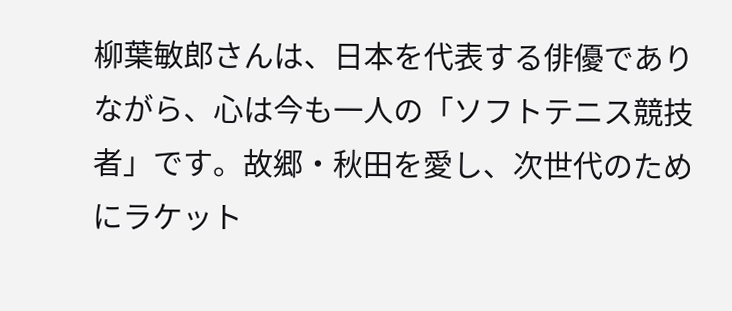柳葉敏郎さんは、日本を代表する俳優でありながら、心は今も一人の「ソフトテニス競技者」です。故郷・秋田を愛し、次世代のためにラケット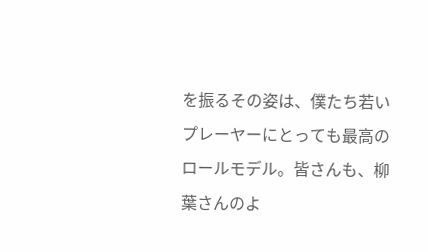を振るその姿は、僕たち若いプレーヤーにとっても最高のロールモデル。皆さんも、柳葉さんのよ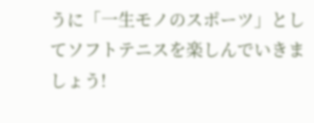うに「一生モノのスポーツ」としてソフトテニスを楽しんでいきましょう!